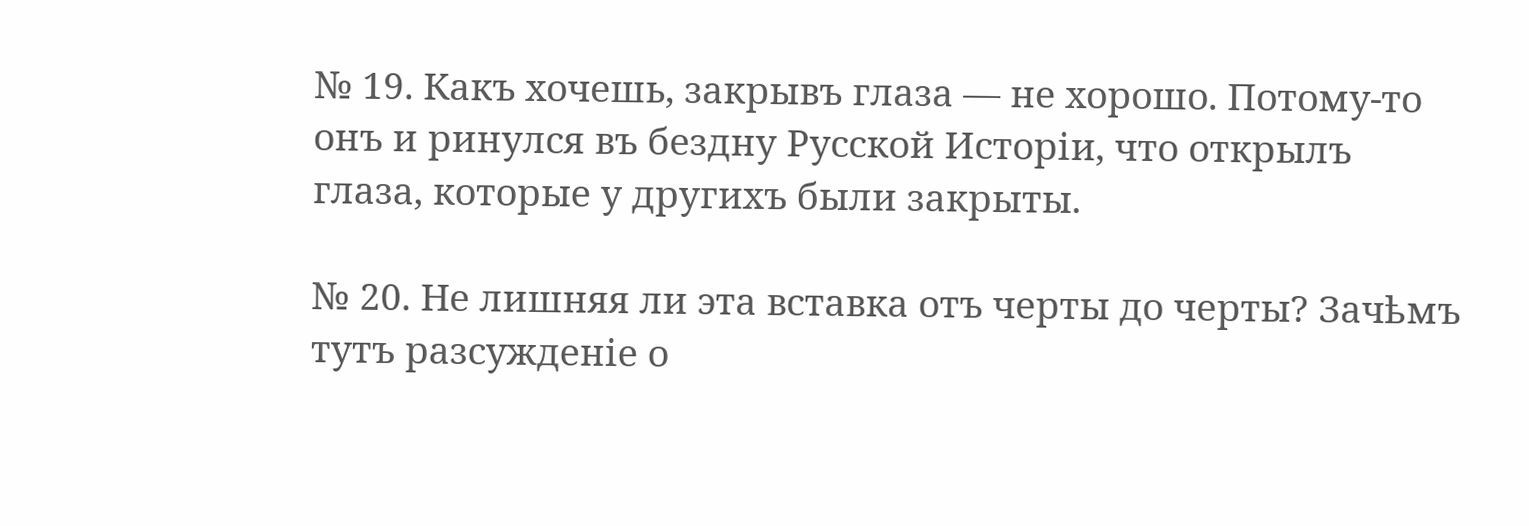№ 19. Какъ хочешь, закрывъ глаза — не хорошо. Потому-то онъ и ринулся въ бездну Русской Исторіи, что открылъ глаза, которые у другихъ были закрыты.

№ 20. Не лишняя ли эта вставка отъ черты до черты? Зачѣмъ тутъ разсужденіе о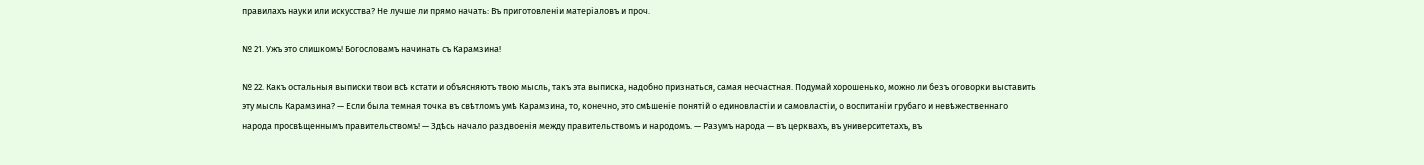правилахъ науки или искусства? Не лучше ли прямо начать: Въ приготовленіи матеріаловъ и проч.

№ 21. Ужъ это слишкомъ! Богословамъ начинать съ Карамзина!

№ 22. Какъ остальныя выписки твои всѣ кстати и объясняютъ твою мысль, такъ эта выписка, надобно признаться, самая несчастная. Подумай хорошенько, можно ли безъ оговорки выставить эту мысль Карамзина? — Если была темная точка въ свѣтломъ умѣ Карамзина, то, конечно, это смѣшеніе понятій о единовластіи и самовластіи, о воспитаніи грубаго и невѣжественнаго народа просвѣщеннымъ правительствомъ! — Здѣсь начало раздвоенія между правительствомъ и народомъ. — Разумъ народа — въ церквахъ, въ университетахъ, въ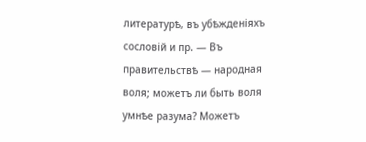литературѣ, въ убѣжденіяхъ сословій и пр. — Въ правительствѣ — народная воля; можетъ ли быть воля умнѣе разума? Можетъ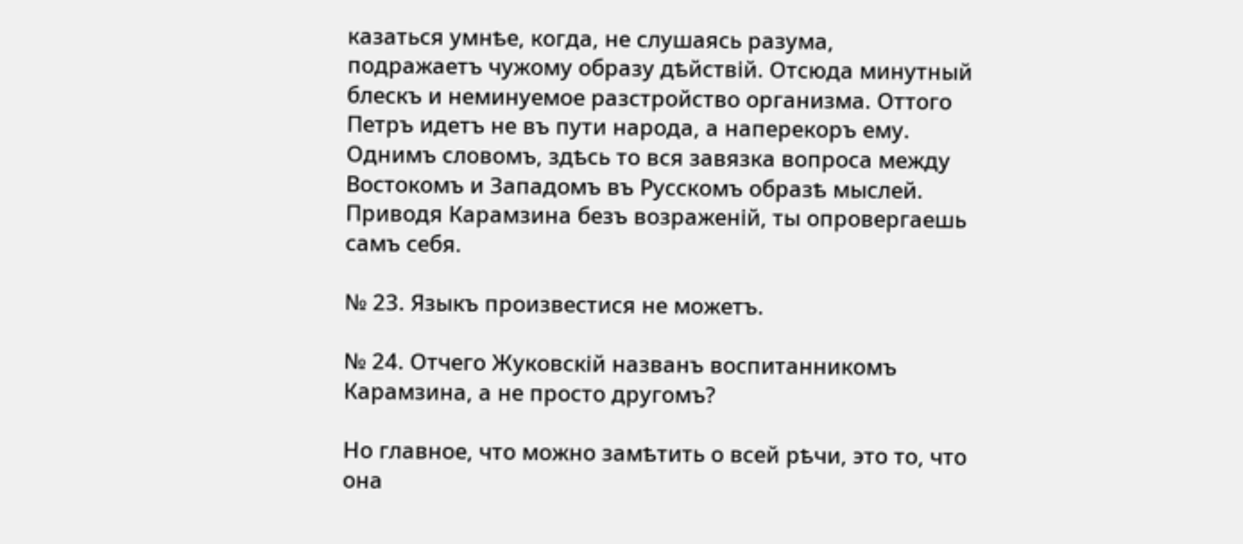казаться умнѣе, когда, не слушаясь разума, подражаетъ чужому образу дѣйствій. Отсюда минутный блескъ и неминуемое разстройство организма. Оттого Петръ идетъ не въ пути народа, а наперекоръ ему. Однимъ словомъ, здѣсь то вся завязка вопроса между Востокомъ и Западомъ въ Русскомъ образѣ мыслей. Приводя Карамзина безъ возраженій, ты опровергаешь самъ себя.

№ 23. Языкъ произвестися не можетъ.

№ 24. Отчего Жуковскій названъ воспитанникомъ Карамзина, а не просто другомъ?

Но главное, что можно замѣтить о всей рѣчи, это то, что она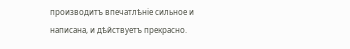производитъ впечатлѣніе сильное и написана, и дѣйствуетъ прекрасно.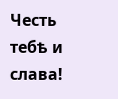Честь тебѣ и слава!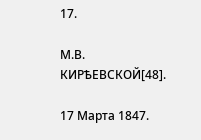17.

М.В. КИРѢЕВСКОЙ[48].

17 Марта 1847.